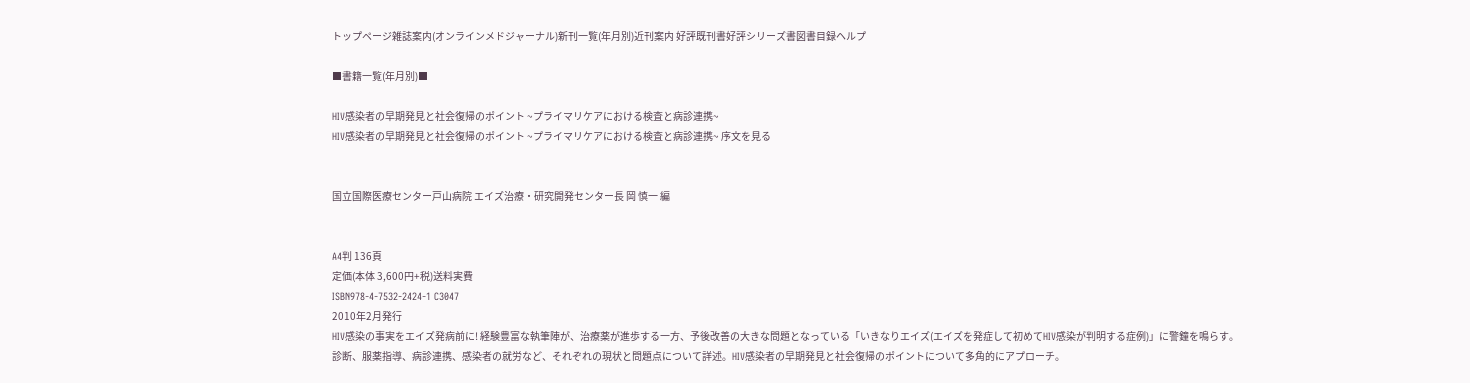トップページ雑誌案内(オンラインメドジャーナル)新刊一覧(年月別)近刊案内 好評既刊書好評シリーズ書図書目録ヘルプ

■書籍一覧(年月別)■

HIV感染者の早期発見と社会復帰のポイント ~プライマリケアにおける検査と病診連携~
HIV感染者の早期発見と社会復帰のポイント ~プライマリケアにおける検査と病診連携~ 序文を見る


国立国際医療センター戸山病院 エイズ治療・研究開発センター長 岡 慎一 編


A4判 136頁
定価(本体 3,600円+税)送料実費
ISBN978-4-7532-2424-1 C3047
2010年2月発行
HIV感染の事実をエイズ発病前に! 経験豊富な執筆陣が、治療薬が進歩する一方、予後改善の大きな問題となっている「いきなりエイズ(エイズを発症して初めてHIV感染が判明する症例)」に警鐘を鳴らす。
診断、服薬指導、病診連携、感染者の就労など、それぞれの現状と問題点について詳述。HIV感染者の早期発見と社会復帰のポイントについて多角的にアプローチ。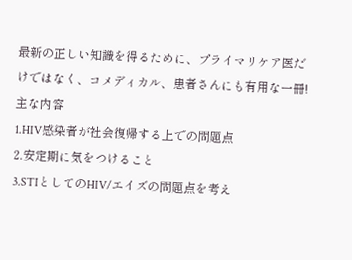最新の正しい知識を得るために、プライマリケア医だけではなく、コメディカル、患者さんにも有用な一冊!
主な内容
1.HIV感染者が社会復帰する上での問題点
2.安定期に気をつけること
3.STIとしてのHIV/エイズの問題点を考え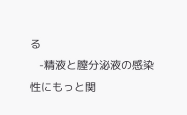る
   -精液と膣分泌液の感染性にもっと関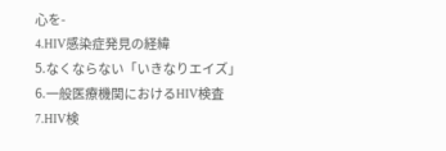心を-
4.HIV感染症発見の経緯
5.なくならない「いきなりエイズ」
6.一般医療機関におけるHIV検査
7.HIV検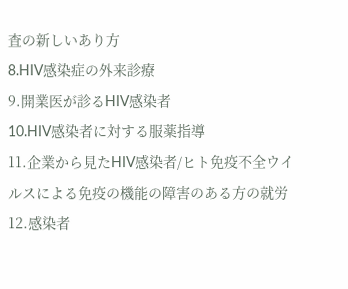査の新しいあり方
8.HIV感染症の外来診療
9.開業医が診るHIV感染者
10.HIV感染者に対する服薬指導
11.企業から見たHIV感染者/ヒト免疫不全ウイルスによる免疫の機能の障害のある方の就労
12.感染者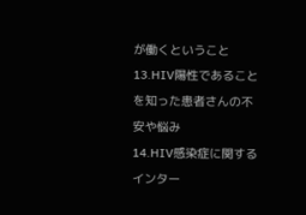が働くということ
13.HIV陽性であることを知った患者さんの不安や悩み
14.HIV感染症に関するインター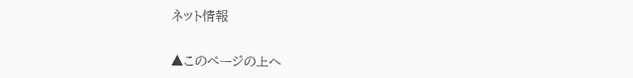ネット情報


▲このページの上へ